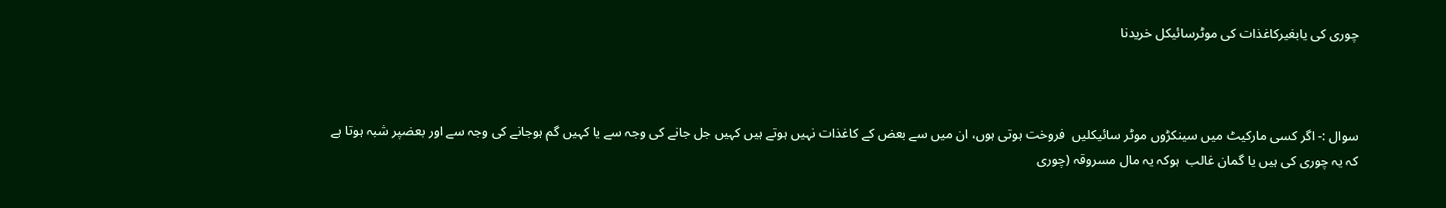چوری کی یابغیرکاغذات کی موٹرسائیکل خریدنا



سوال :- اگر کسی مارکیٹ میں سینکڑوں موٹر سائیکلیں  فروخت ہوتی ہوں، ان میں سے بعض کے کاغذات نہیں ہوتے ہیں کہیں جل جانے کی وجہ سے یا کہیں گم ہوجانے کی وجہ سے اور بعضپر شبہ ہوتا ہے کہ یہ چوری کی ہیں یا گمان غالب  ہوکہ یہ مال مسروقہ (چوری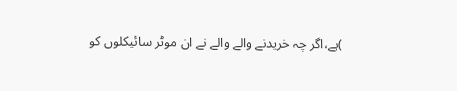)ہے،اگر چہ خریدنے والے والے نے ان موٹر سائیکلوں کو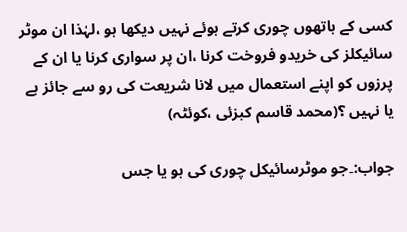کسی کے ہاتھوں چوری کرتے ہوئے نہیں دیکھا ہو ،لہٰذا ان موٹر سائیکلز کی خریدو فروخت کرنا ،ان پر سواری کرنا یا ان کے پرزوں کو اپنے استعمال میں لانا شریعت کی رو سے جائز ہے یا نہیں ؟(محمد قاسم کبزئی ،کوئٹہ)

جواب:۔جو موٹرسائیکل چوری کی ہو یا جس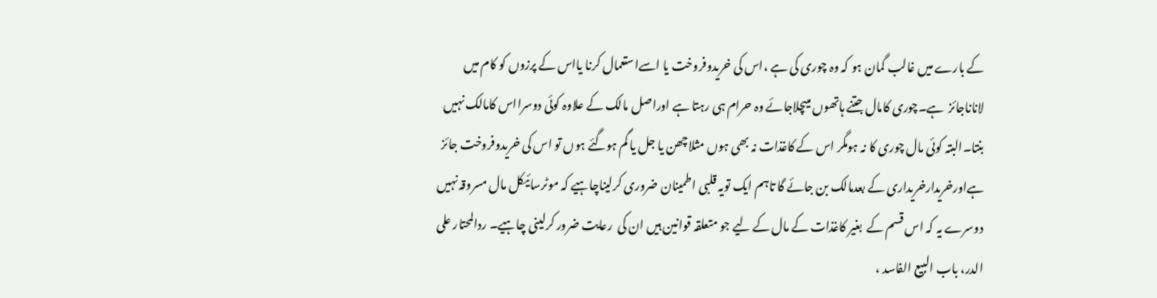کے بارے میں غالب گمان ہو کہ وہ چوری کی ہے ،اس کی خریدوفروخت یا اسےاستعمال کرنا یااس کے پرزوں کو کام میں لاناناجائز  ہے۔چوری کامال جتنے ہاتھوں میںچلاجائے وہ حرام ہی رہتا ہے اوراصل مالک کے علاوہ کوئی دوسرااس کامالک نہیں بنتا۔البتہ کوئی مال چوری کا نہ ہومگر اس کے کاغذات نہ بھی ہوں مثلاچھن یا جل یا گم ہوگئے ہوں تو اس کی خریدوفروخت جائز ہےاورخریدارخریداری کے بعدمالک بن جائے گا تاہم ایک تویہ قلبی اطمینان ضروری کرلیناچاہیے کہ موٹرسائیکل مال مسروقہ نہیں دوسرے یہ کہ اس قسم کے  بغیر کاغذات کے مال کے لیے جو متعلقہ قوانین ہیں ان کی  رعایت ضرور کرلینی چاہیے۔ ردالمحتار علی الدر، باب البیع الفاسد ،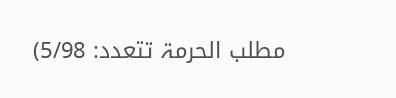مطلب الحرمۃ تتعدد: 5/98)